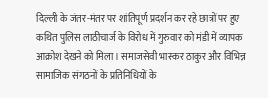दिल्ली के जंतर-मंतर पर शांतिपूर्ण प्रदर्शन कर रहे छात्रों पर हुए कथित पुलिस लाठीचार्ज के विरोध में गुरुवार को मंडी में व्यापक आक्रोश देखने को मिला। समाजसेवी भास्कर ठाकुर और विभिन्न सामाजिक संगठनों के प्रतिनिधियों के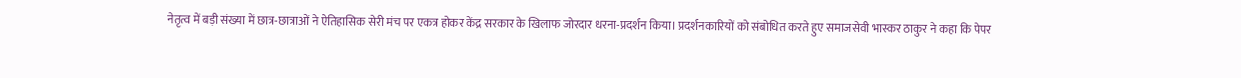नेतृत्व में बड़ी संख्या में छात्र-छात्राओं ने ऐतिहासिक सेरी मंच पर एकत्र होकर केंद्र सरकार के खिलाफ जोरदार धरना-प्रदर्शन किया। प्रदर्शनकारियों को संबोधित करते हुए समाजसेवी भास्कर ठाकुर ने कहा कि पेपर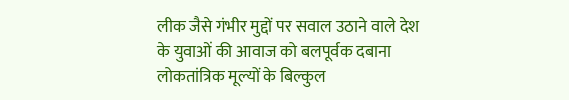लीक जैसे गंभीर मुद्दों पर सवाल उठाने वाले देश के युवाओं की आवाज को बलपूर्वक दबाना लोकतांत्रिक मूल्यों के बिल्कुल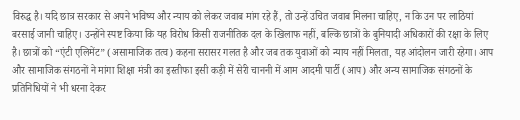विरुद्ध है। यदि छात्र सरकार से अपने भविष्य और न्याय को लेकर जवाब मांग रहे हैं, तो उन्हें उचित जवाब मिलना चाहिए, न कि उन पर लाठियां बरसाई जानी चाहिए। उन्होंने स्पष्ट किया कि यह विरोध किसी राजनीतिक दल के खिलाफ नहीं, बल्कि छात्रों के बुनियादी अधिकारों की रक्षा के लिए है। छात्रों को “एंटी एलिमेंट” (असामाजिक तत्व) कहना सरासर गलत है और जब तक युवाओं को न्याय नहीं मिलता, यह आंदोलन जारी रहेगा। आप और सामाजिक संगठनों ने मांगा शिक्षा मंत्री का इस्तीफा इसी कड़ी में सेरी चाननी में आम आदमी पार्टी (आप) और अन्य सामाजिक संगठनों के प्रतिनिधियों ने भी धरना देकर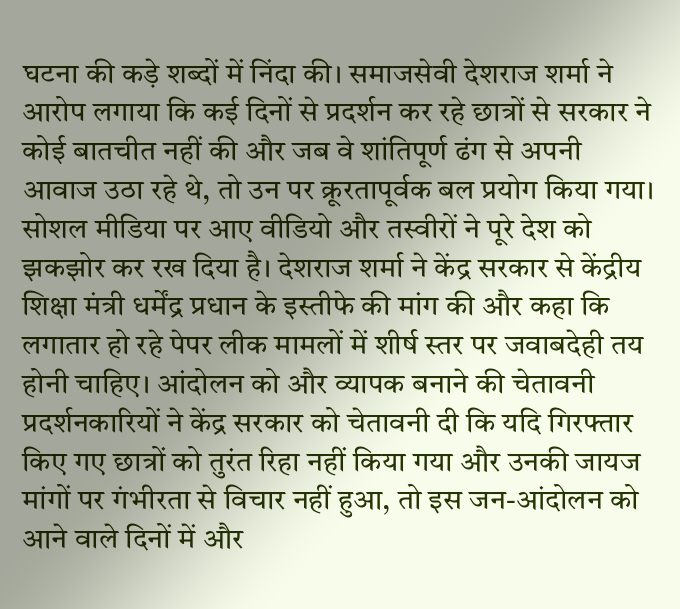घटना की कड़े शब्दों में निंदा की। समाजसेवी देशराज शर्मा ने आरोप लगाया कि कई दिनों से प्रदर्शन कर रहे छात्रों से सरकार ने कोई बातचीत नहीं की और जब वे शांतिपूर्ण ढंग से अपनी आवाज उठा रहे थे, तो उन पर क्रूरतापूर्वक बल प्रयोग किया गया। सोशल मीडिया पर आए वीडियो और तस्वीरों ने पूरे देश को झकझोर कर रख दिया है। देशराज शर्मा ने केंद्र सरकार से केंद्रीय शिक्षा मंत्री धर्मेंद्र प्रधान के इस्तीफे की मांग की और कहा कि लगातार हो रहे पेपर लीक मामलों में शीर्ष स्तर पर जवाबदेही तय होनी चाहिए। आंदोलन को और व्यापक बनाने की चेतावनी प्रदर्शनकारियों ने केंद्र सरकार को चेतावनी दी कि यदि गिरफ्तार किए गए छात्रों को तुरंत रिहा नहीं किया गया और उनकी जायज मांगों पर गंभीरता से विचार नहीं हुआ, तो इस जन-आंदोलन को आने वाले दिनों में और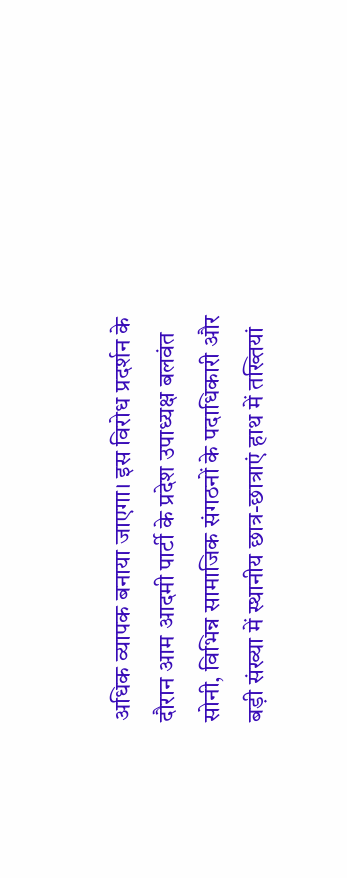अधिक व्यापक बनाया जाएगा। इस विरोध प्रदर्शन के दौरान आम आदमी पार्टी के प्रदेश उपाध्यक्ष बलवंत सोनी, विभिन्न सामाजिक संगठनों के पदाधिकारी और बड़ी संख्या में स्थानीय छात्र-छात्राएं हाथ में तख्तियां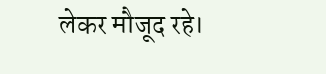लेकर मौजूद रहे।